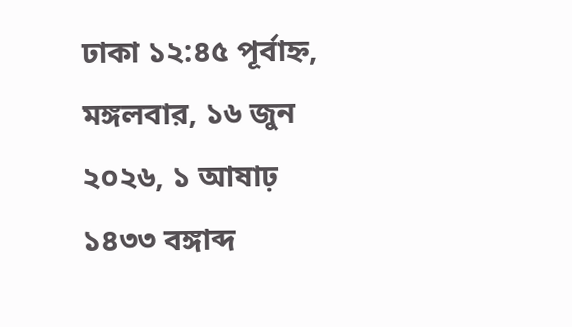ঢাকা ১২:৪৫ পূর্বাহ্ন, মঙ্গলবার, ১৬ জুন ২০২৬, ১ আষাঢ় ১৪৩৩ বঙ্গাব্দ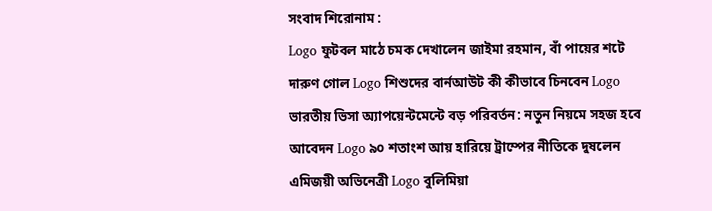সংবাদ শিরোনাম :
Logo ফুটবল মাঠে চমক দেখালেন জাইমা রহমান, বাঁ পায়ের শটে দারুণ গোল Logo শিশুদের বার্নআউট কী কীভাবে চিনবেন Logo ভারতীয় ভিসা অ্যাপয়েন্টমেন্টে বড় পরিবর্তন: নতুন নিয়মে সহজ হবে আবেদন Logo ৯০ শতাংশ আয় হারিয়ে ট্রাম্পের নীতিকে দুষলেন এমিজয়ী অভিনেত্রী Logo বুলিমিয়া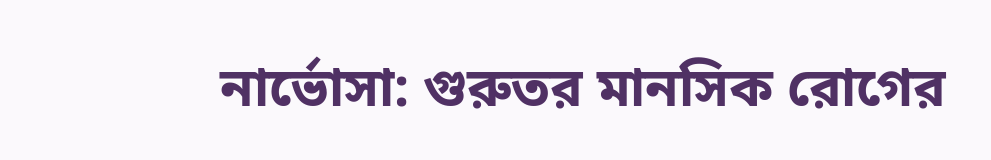নার্ভোসা: গুরুতর মানসিক রোগের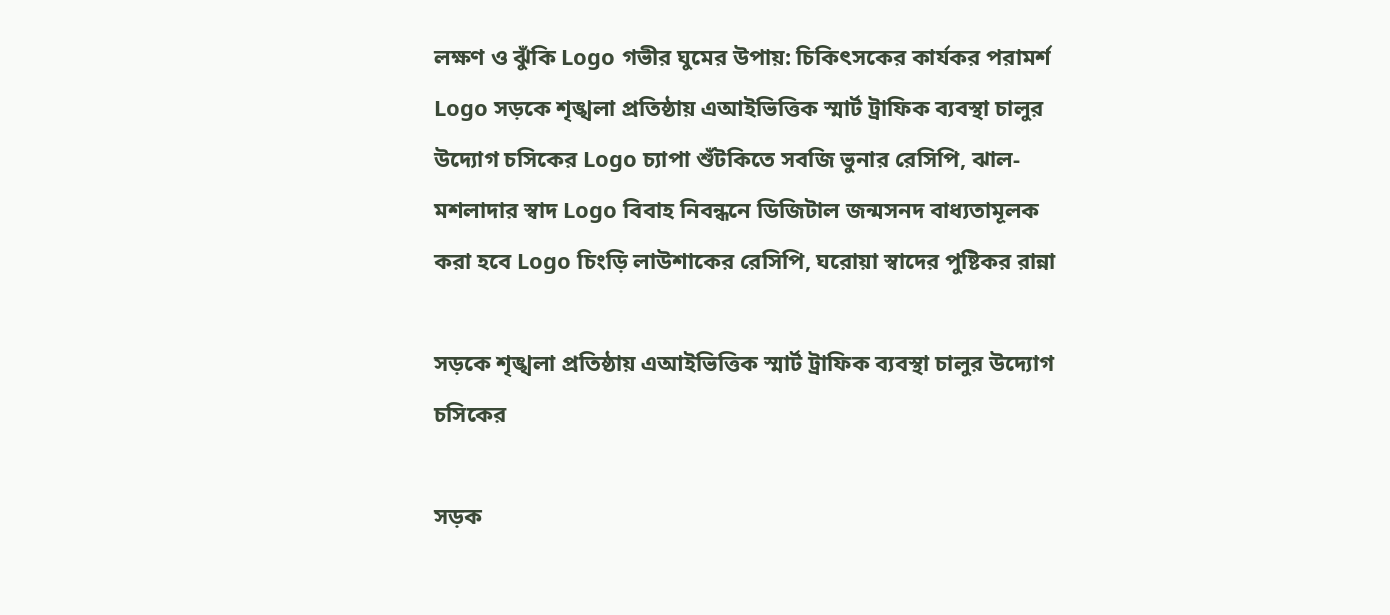লক্ষণ ও ঝুঁকি Logo গভীর ঘুমের উপায়: চিকিৎসকের কার্যকর পরামর্শ Logo সড়কে শৃঙ্খলা প্রতিষ্ঠায় এআইভিত্তিক স্মার্ট ট্রাফিক ব্যবস্থা চালুর উদ্যোগ চসিকের Logo চ্যাপা শুঁটকিতে সবজি ভুনার রেসিপি, ঝাল-মশলাদার স্বাদ Logo বিবাহ নিবন্ধনে ডিজিটাল জন্মসনদ বাধ্যতামূলক করা হবে Logo চিংড়ি লাউশাকের রেসিপি, ঘরোয়া স্বাদের পুষ্টিকর রান্না

সড়কে শৃঙ্খলা প্রতিষ্ঠায় এআইভিত্তিক স্মার্ট ট্রাফিক ব্যবস্থা চালুর উদ্যোগ চসিকের

সড়ক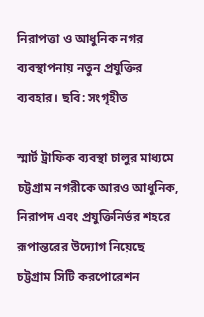নিরাপত্তা ও আধুনিক নগর ব্যবস্থাপনায় নতুন প্রযুক্তির ব্যবহার। ছবি: সংগৃহীত

স্মার্ট ট্রাফিক ব্যবস্থা চালুর মাধ্যমে চট্টগ্রাম নগরীকে আরও আধুনিক, নিরাপদ এবং প্রযুক্তিনির্ভর শহরে রূপান্তরের উদ্যোগ নিয়েছে চট্টগ্রাম সিটি করপোরেশন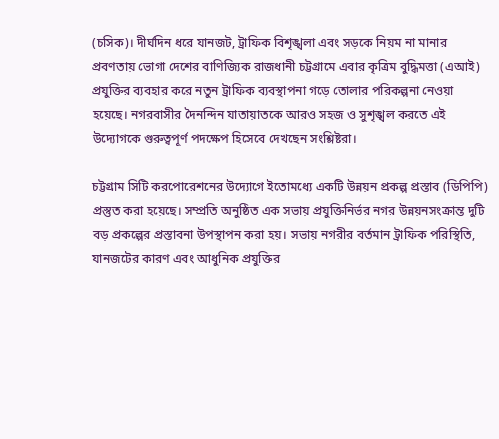(চসিক)। দীর্ঘদিন ধরে যানজট, ট্রাফিক বিশৃঙ্খলা এবং সড়কে নিয়ম না মানার প্রবণতায় ভোগা দেশের বাণিজ্যিক রাজধানী চট্টগ্রামে এবার কৃত্রিম বুদ্ধিমত্তা (এআই) প্রযুক্তির ব্যবহার করে নতুন ট্রাফিক ব্যবস্থাপনা গড়ে তোলার পরিকল্পনা নেওয়া হয়েছে। নগরবাসীর দৈনন্দিন যাতায়াতকে আরও সহজ ও সুশৃঙ্খল করতে এই উদ্যোগকে গুরুত্বপূর্ণ পদক্ষেপ হিসেবে দেখছেন সংশ্লিষ্টরা।

চট্টগ্রাম সিটি করপোরেশনের উদ্যোগে ইতোমধ্যে একটি উন্নয়ন প্রকল্প প্রস্তাব (ডিপিপি) প্রস্তুত করা হয়েছে। সম্প্রতি অনুষ্ঠিত এক সভায় প্রযুক্তিনির্ভর নগর উন্নয়নসংক্রান্ত দুটি বড় প্রকল্পের প্রস্তাবনা উপস্থাপন করা হয়। সভায় নগরীর বর্তমান ট্রাফিক পরিস্থিতি, যানজটের কারণ এবং আধুনিক প্রযুক্তির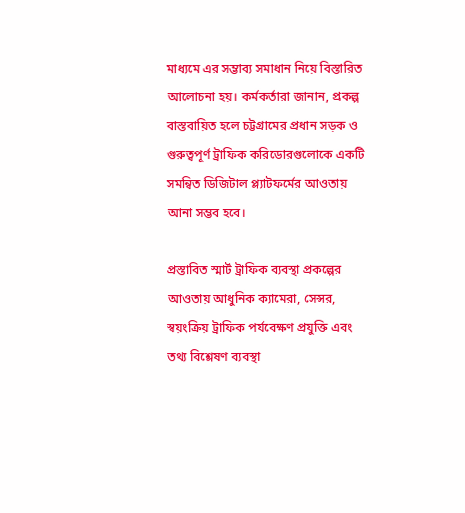মাধ্যমে এর সম্ভাব্য সমাধান নিয়ে বিস্তারিত আলোচনা হয়। কর্মকর্তারা জানান, প্রকল্প বাস্তবায়িত হলে চট্টগ্রামের প্রধান সড়ক ও গুরুত্বপূর্ণ ট্রাফিক করিডোরগুলোকে একটি সমন্বিত ডিজিটাল প্ল্যাটফর্মের আওতায় আনা সম্ভব হবে।

প্রস্তাবিত স্মার্ট ট্রাফিক ব্যবস্থা প্রকল্পের আওতায় আধুনিক ক্যামেরা, সেন্সর, স্বয়ংক্রিয় ট্রাফিক পর্যবেক্ষণ প্রযুক্তি এবং তথ্য বিশ্লেষণ ব্যবস্থা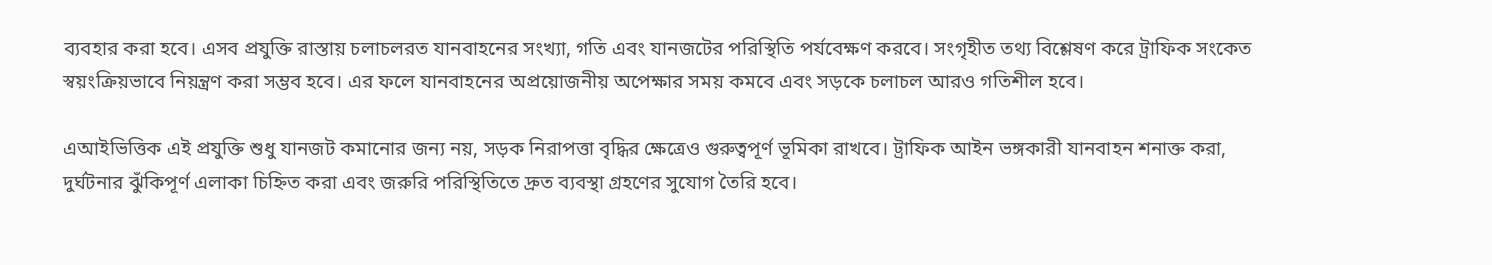ব্যবহার করা হবে। এসব প্রযুক্তি রাস্তায় চলাচলরত যানবাহনের সংখ্যা, গতি এবং যানজটের পরিস্থিতি পর্যবেক্ষণ করবে। সংগৃহীত তথ্য বিশ্লেষণ করে ট্রাফিক সংকেত স্বয়ংক্রিয়ভাবে নিয়ন্ত্রণ করা সম্ভব হবে। এর ফলে যানবাহনের অপ্রয়োজনীয় অপেক্ষার সময় কমবে এবং সড়কে চলাচল আরও গতিশীল হবে।

এআইভিত্তিক এই প্রযুক্তি শুধু যানজট কমানোর জন্য নয়, সড়ক নিরাপত্তা বৃদ্ধির ক্ষেত্রেও গুরুত্বপূর্ণ ভূমিকা রাখবে। ট্রাফিক আইন ভঙ্গকারী যানবাহন শনাক্ত করা, দুর্ঘটনার ঝুঁকিপূর্ণ এলাকা চিহ্নিত করা এবং জরুরি পরিস্থিতিতে দ্রুত ব্যবস্থা গ্রহণের সুযোগ তৈরি হবে।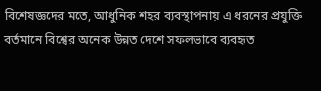বিশেষজ্ঞদের মতে, আধুনিক শহর ব্যবস্থাপনায় এ ধরনের প্রযুক্তি বর্তমানে বিশ্বের অনেক উন্নত দেশে সফলভাবে ব্যবহৃত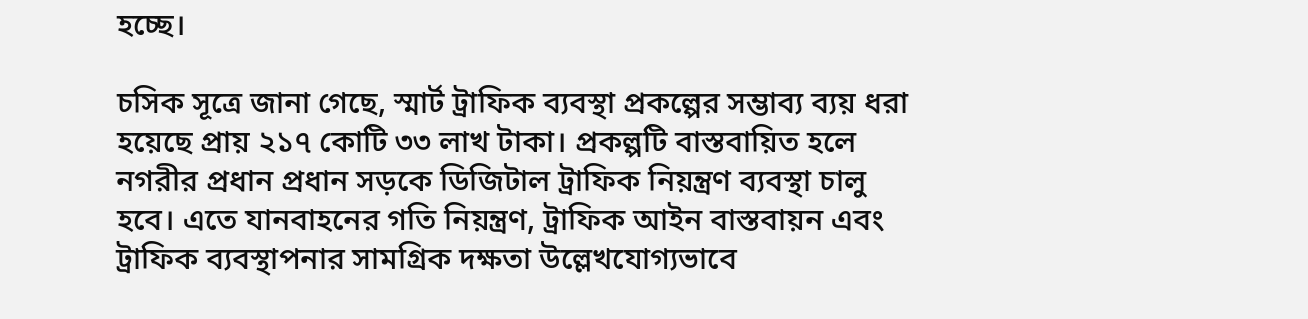হচ্ছে।

চসিক সূত্রে জানা গেছে, স্মার্ট ট্রাফিক ব্যবস্থা প্রকল্পের সম্ভাব্য ব্যয় ধরা হয়েছে প্রায় ২১৭ কোটি ৩৩ লাখ টাকা। প্রকল্পটি বাস্তবায়িত হলে নগরীর প্রধান প্রধান সড়কে ডিজিটাল ট্রাফিক নিয়ন্ত্রণ ব্যবস্থা চালু হবে। এতে যানবাহনের গতি নিয়ন্ত্রণ, ট্রাফিক আইন বাস্তবায়ন এবং ট্রাফিক ব্যবস্থাপনার সামগ্রিক দক্ষতা উল্লেখযোগ্যভাবে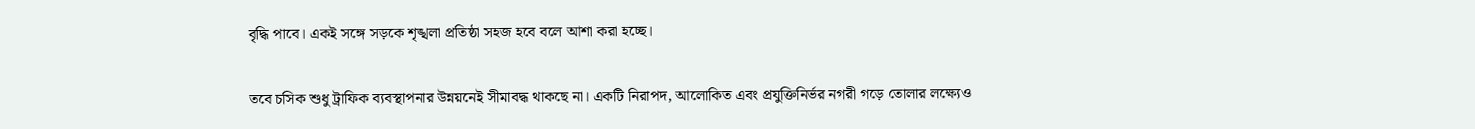বৃদ্ধি পাবে। একই সঙ্গে সড়কে শৃঙ্খলা প্রতিষ্ঠা সহজ হবে বলে আশা করা হচ্ছে।

তবে চসিক শুধু ট্রাফিক ব্যবস্থাপনার উন্নয়নেই সীমাবদ্ধ থাকছে না। একটি নিরাপদ, আলোকিত এবং প্রযুক্তিনির্ভর নগরী গড়ে তোলার লক্ষ্যেও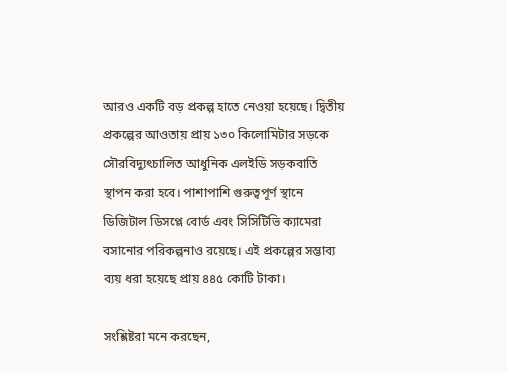আরও একটি বড় প্রকল্প হাতে নেওয়া হয়েছে। দ্বিতীয় প্রকল্পের আওতায় প্রায় ১৩০ কিলোমিটার সড়কে সৌরবিদ্যুৎচালিত আধুনিক এলইডি সড়কবাতি স্থাপন করা হবে। পাশাপাশি গুরুত্বপূর্ণ স্থানে ডিজিটাল ডিসপ্লে বোর্ড এবং সিসিটিভি ক্যামেরা বসানোর পরিকল্পনাও রয়েছে। এই প্রকল্পের সম্ভাব্য ব্যয় ধরা হয়েছে প্রায় ৪৪৫ কোটি টাকা।

সংশ্লিষ্টরা মনে করছেন,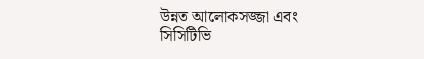উন্নত আলোকসজ্জা এবং সিসিটিভি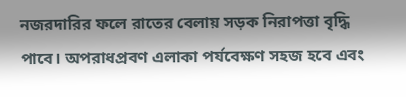নজরদারির ফলে রাতের বেলায় সড়ক নিরাপত্তা বৃদ্ধি পাবে। অপরাধপ্রবণ এলাকা পর্যবেক্ষণ সহজ হবে এবং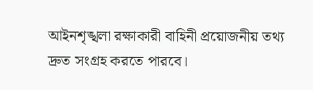আইনশৃঙ্খলা রক্ষাকারী বাহিনী প্রয়োজনীয় তথ্য দ্রুত সংগ্রহ করতে পারবে।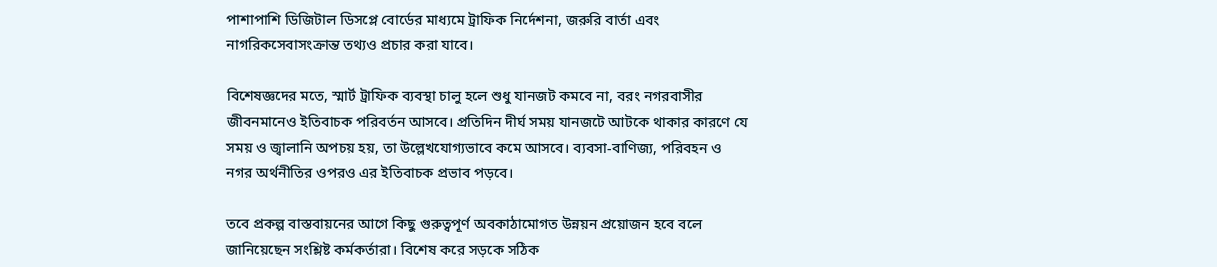পাশাপাশি ডিজিটাল ডিসপ্লে বোর্ডের মাধ্যমে ট্রাফিক নির্দেশনা, জরুরি বার্তা এবং নাগরিকসেবাসংক্রান্ত তথ্যও প্রচার করা যাবে।

বিশেষজ্ঞদের মতে, স্মার্ট ট্রাফিক ব্যবস্থা চালু হলে শুধু যানজট কমবে না, বরং নগরবাসীর জীবনমানেও ইতিবাচক পরিবর্তন আসবে। প্রতিদিন দীর্ঘ সময় যানজটে আটকে থাকার কারণে যে সময় ও জ্বালানি অপচয় হয়, তা উল্লেখযোগ্যভাবে কমে আসবে। ব্যবসা-বাণিজ্য, পরিবহন ও নগর অর্থনীতির ওপরও এর ইতিবাচক প্রভাব পড়বে।

তবে প্রকল্প বাস্তবায়নের আগে কিছু গুরুত্বপূর্ণ অবকাঠামোগত উন্নয়ন প্রয়োজন হবে বলে জানিয়েছেন সংশ্লিষ্ট কর্মকর্তারা। বিশেষ করে সড়কে সঠিক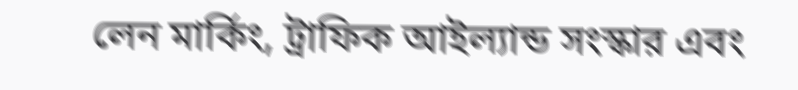লেন মার্কিং, ট্রাফিক আইল্যান্ড সংস্কার এবং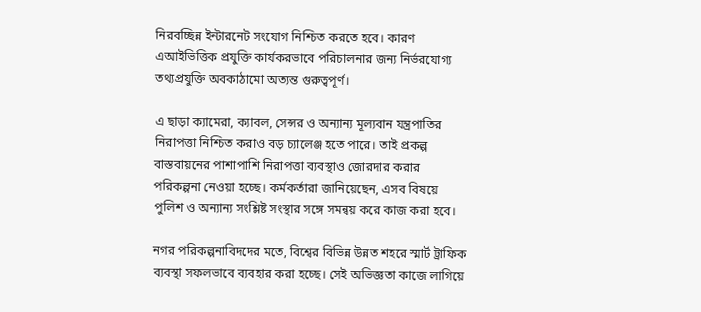নিরবচ্ছিন্ন ইন্টারনেট সংযোগ নিশ্চিত করতে হবে। কারণ এআইভিত্তিক প্রযুক্তি কার্যকরভাবে পরিচালনার জন্য নির্ভরযোগ্য তথ্যপ্রযুক্তি অবকাঠামো অত্যন্ত গুরুত্বপূর্ণ।

এ ছাড়া ক্যামেরা, ক্যাবল, সেন্সর ও অন্যান্য মূল্যবান যন্ত্রপাতির নিরাপত্তা নিশ্চিত করাও বড় চ্যালেঞ্জ হতে পারে। তাই প্রকল্প বাস্তবায়নের পাশাপাশি নিরাপত্তা ব্যবস্থাও জোরদার করার পরিকল্পনা নেওয়া হচ্ছে। কর্মকর্তারা জানিয়েছেন, এসব বিষয়ে পুলিশ ও অন্যান্য সংশ্লিষ্ট সংস্থার সঙ্গে সমন্বয় করে কাজ করা হবে।

নগর পরিকল্পনাবিদদের মতে, বিশ্বের বিভিন্ন উন্নত শহরে স্মার্ট ট্রাফিক ব্যবস্থা সফলভাবে ব্যবহার করা হচ্ছে। সেই অভিজ্ঞতা কাজে লাগিয়ে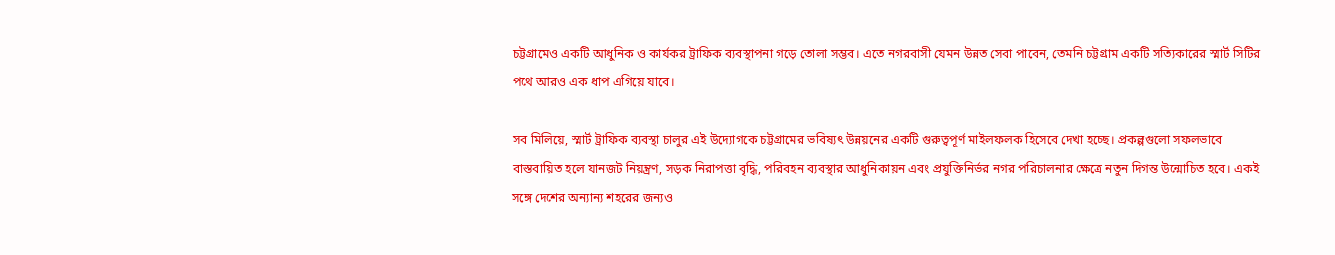চট্টগ্রামেও একটি আধুনিক ও কার্যকর ট্রাফিক ব্যবস্থাপনা গড়ে তোলা সম্ভব। এতে নগরবাসী যেমন উন্নত সেবা পাবেন, তেমনি চট্টগ্রাম একটি সত্যিকারের স্মার্ট সিটির পথে আরও এক ধাপ এগিয়ে যাবে।

সব মিলিয়ে, স্মার্ট ট্রাফিক ব্যবস্থা চালুর এই উদ্যোগকে চট্টগ্রামের ভবিষ্যৎ উন্নয়নের একটি গুরুত্বপূর্ণ মাইলফলক হিসেবে দেখা হচ্ছে। প্রকল্পগুলো সফলভাবে বাস্তবায়িত হলে যানজট নিয়ন্ত্রণ, সড়ক নিরাপত্তা বৃদ্ধি, পরিবহন ব্যবস্থার আধুনিকায়ন এবং প্রযুক্তিনির্ভর নগর পরিচালনার ক্ষেত্রে নতুন দিগন্ত উন্মোচিত হবে। একই সঙ্গে দেশের অন্যান্য শহরের জন্যও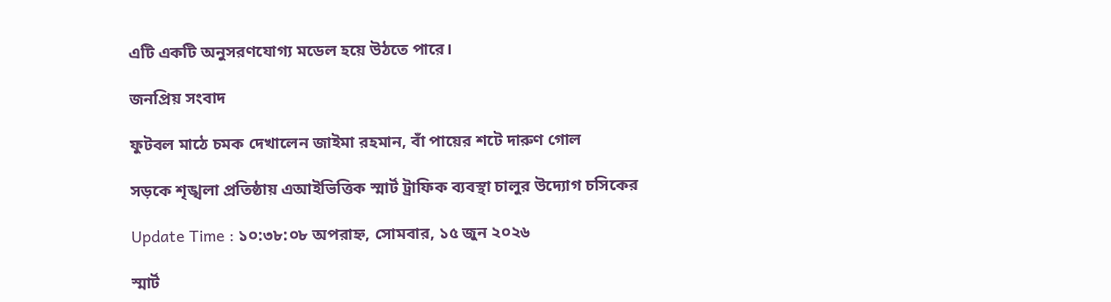এটি একটি অনুসরণযোগ্য মডেল হয়ে উঠতে পারে।

জনপ্রিয় সংবাদ

ফুটবল মাঠে চমক দেখালেন জাইমা রহমান, বাঁ পায়ের শটে দারুণ গোল

সড়কে শৃঙ্খলা প্রতিষ্ঠায় এআইভিত্তিক স্মার্ট ট্রাফিক ব্যবস্থা চালুর উদ্যোগ চসিকের

Update Time : ১০:৩৮:০৮ অপরাহ্ন, সোমবার, ১৫ জুন ২০২৬

স্মার্ট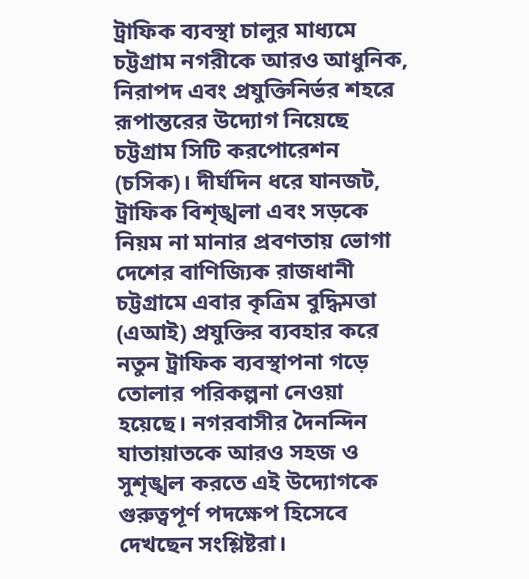ট্রাফিক ব্যবস্থা চালুর মাধ্যমে চট্টগ্রাম নগরীকে আরও আধুনিক, নিরাপদ এবং প্রযুক্তিনির্ভর শহরে রূপান্তরের উদ্যোগ নিয়েছে চট্টগ্রাম সিটি করপোরেশন (চসিক)। দীর্ঘদিন ধরে যানজট, ট্রাফিক বিশৃঙ্খলা এবং সড়কে নিয়ম না মানার প্রবণতায় ভোগা দেশের বাণিজ্যিক রাজধানী চট্টগ্রামে এবার কৃত্রিম বুদ্ধিমত্তা (এআই) প্রযুক্তির ব্যবহার করে নতুন ট্রাফিক ব্যবস্থাপনা গড়ে তোলার পরিকল্পনা নেওয়া হয়েছে। নগরবাসীর দৈনন্দিন যাতায়াতকে আরও সহজ ও সুশৃঙ্খল করতে এই উদ্যোগকে গুরুত্বপূর্ণ পদক্ষেপ হিসেবে দেখছেন সংশ্লিষ্টরা।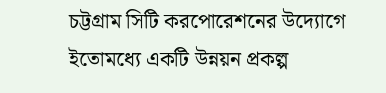চট্টগ্রাম সিটি করপোরেশনের উদ্যোগে ইতোমধ্যে একটি উন্নয়ন প্রকল্প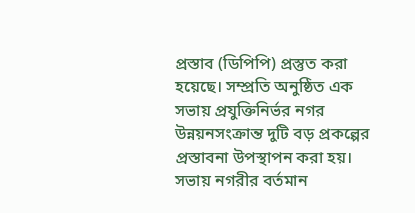প্রস্তাব (ডিপিপি) প্রস্তুত করা হয়েছে। সম্প্রতি অনুষ্ঠিত এক সভায় প্রযুক্তিনির্ভর নগর উন্নয়নসংক্রান্ত দুটি বড় প্রকল্পের প্রস্তাবনা উপস্থাপন করা হয়। সভায় নগরীর বর্তমান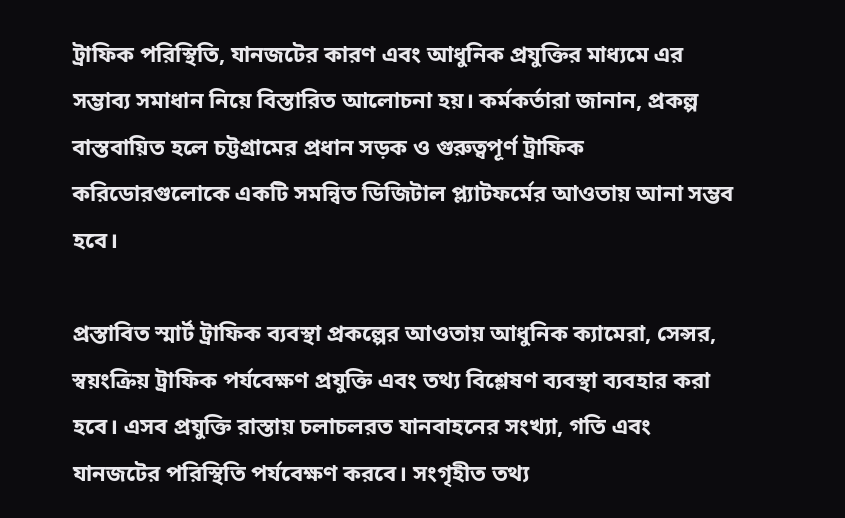ট্রাফিক পরিস্থিতি, যানজটের কারণ এবং আধুনিক প্রযুক্তির মাধ্যমে এর সম্ভাব্য সমাধান নিয়ে বিস্তারিত আলোচনা হয়। কর্মকর্তারা জানান, প্রকল্প বাস্তবায়িত হলে চট্টগ্রামের প্রধান সড়ক ও গুরুত্বপূর্ণ ট্রাফিক করিডোরগুলোকে একটি সমন্বিত ডিজিটাল প্ল্যাটফর্মের আওতায় আনা সম্ভব হবে।

প্রস্তাবিত স্মার্ট ট্রাফিক ব্যবস্থা প্রকল্পের আওতায় আধুনিক ক্যামেরা, সেন্সর, স্বয়ংক্রিয় ট্রাফিক পর্যবেক্ষণ প্রযুক্তি এবং তথ্য বিশ্লেষণ ব্যবস্থা ব্যবহার করা হবে। এসব প্রযুক্তি রাস্তায় চলাচলরত যানবাহনের সংখ্যা, গতি এবং যানজটের পরিস্থিতি পর্যবেক্ষণ করবে। সংগৃহীত তথ্য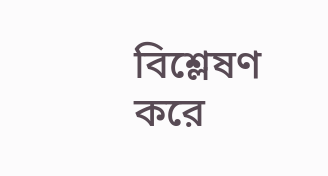বিশ্লেষণ করে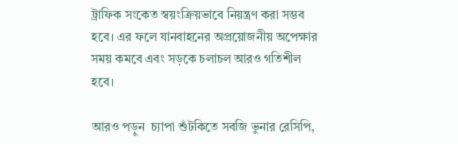ট্রাফিক সংকেত স্বয়ংক্রিয়ভাবে নিয়ন্ত্রণ করা সম্ভব হবে। এর ফলে যানবাহনের অপ্রয়োজনীয় অপেক্ষার সময় কমবে এবং সড়কে চলাচল আরও গতিশীল হবে।

আরও পড়ুন  চ্যাপা শুঁটকিতে সবজি ভুনার রেসিপি,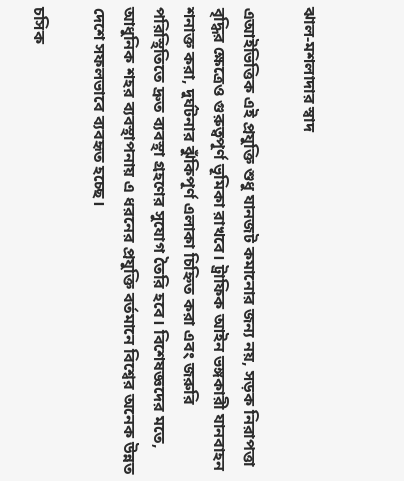ঝাল-মশলাদার স্বাদ

এআইভিত্তিক এই প্রযুক্তি শুধু যানজট কমানোর জন্য নয়, সড়ক নিরাপত্তা বৃদ্ধির ক্ষেত্রেও গুরুত্বপূর্ণ ভূমিকা রাখবে। ট্রাফিক আইন ভঙ্গকারী যানবাহন শনাক্ত করা, দুর্ঘটনার ঝুঁকিপূর্ণ এলাকা চিহ্নিত করা এবং জরুরি পরিস্থিতিতে দ্রুত ব্যবস্থা গ্রহণের সুযোগ তৈরি হবে। বিশেষজ্ঞদের মতে, আধুনিক শহর ব্যবস্থাপনায় এ ধরনের প্রযুক্তি বর্তমানে বিশ্বের অনেক উন্নত দেশে সফলভাবে ব্যবহৃত হচ্ছে।

চসিক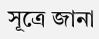সূত্রে জানা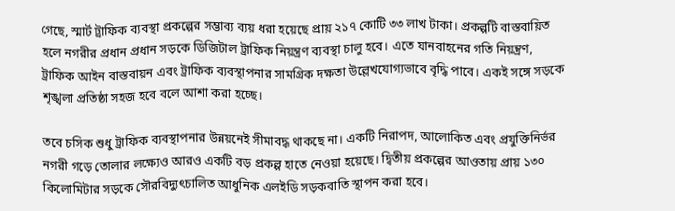গেছে, স্মার্ট ট্রাফিক ব্যবস্থা প্রকল্পের সম্ভাব্য ব্যয় ধরা হয়েছে প্রায় ২১৭ কোটি ৩৩ লাখ টাকা। প্রকল্পটি বাস্তবায়িত হলে নগরীর প্রধান প্রধান সড়কে ডিজিটাল ট্রাফিক নিয়ন্ত্রণ ব্যবস্থা চালু হবে। এতে যানবাহনের গতি নিয়ন্ত্রণ, ট্রাফিক আইন বাস্তবায়ন এবং ট্রাফিক ব্যবস্থাপনার সামগ্রিক দক্ষতা উল্লেখযোগ্যভাবে বৃদ্ধি পাবে। একই সঙ্গে সড়কে শৃঙ্খলা প্রতিষ্ঠা সহজ হবে বলে আশা করা হচ্ছে।

তবে চসিক শুধু ট্রাফিক ব্যবস্থাপনার উন্নয়নেই সীমাবদ্ধ থাকছে না। একটি নিরাপদ, আলোকিত এবং প্রযুক্তিনির্ভর নগরী গড়ে তোলার লক্ষ্যেও আরও একটি বড় প্রকল্প হাতে নেওয়া হয়েছে। দ্বিতীয় প্রকল্পের আওতায় প্রায় ১৩০ কিলোমিটার সড়কে সৌরবিদ্যুৎচালিত আধুনিক এলইডি সড়কবাতি স্থাপন করা হবে।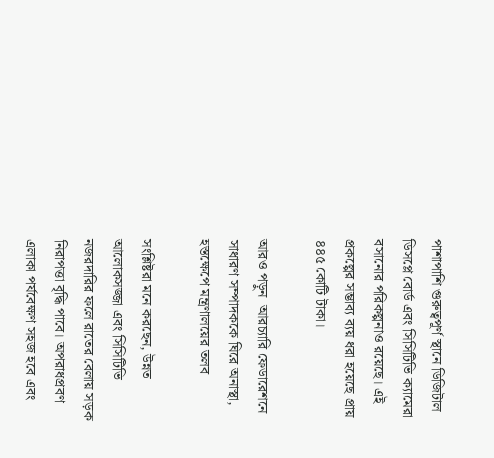পাশাপাশি গুরুত্বপূর্ণ স্থানে ডিজিটাল ডিসপ্লে বোর্ড এবং সিসিটিভি ক্যামেরা বসানোর পরিকল্পনাও রয়েছে। এই প্রকল্পের সম্ভাব্য ব্যয় ধরা হয়েছে প্রায় ৪৪৫ কোটি টাকা।

আরও পড়ুন  আরচ্যারি ফেডারেশনে সাধারণ সম্পাদককে ঘিরে অনাস্থা, হস্তক্ষেপে মন্ত্রণালয়ের তলব

সংশ্লিষ্টরা মনে করছেন, উন্নত আলোকসজ্জা এবং সিসিটিভি নজরদারির ফলে রাতের বেলায় সড়ক নিরাপত্তা বৃদ্ধি পাবে। অপরাধপ্রবণ এলাকা পর্যবেক্ষণ সহজ হবে এবং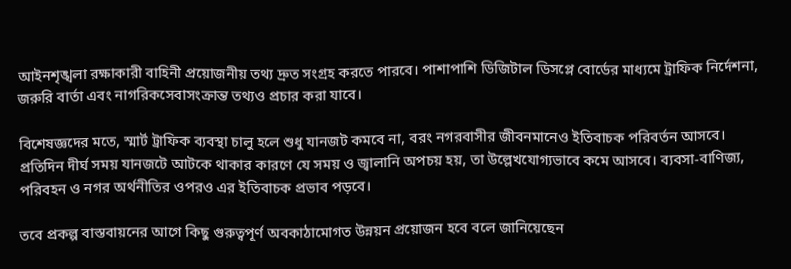আইনশৃঙ্খলা রক্ষাকারী বাহিনী প্রয়োজনীয় তথ্য দ্রুত সংগ্রহ করতে পারবে। পাশাপাশি ডিজিটাল ডিসপ্লে বোর্ডের মাধ্যমে ট্রাফিক নির্দেশনা, জরুরি বার্তা এবং নাগরিকসেবাসংক্রান্ত তথ্যও প্রচার করা যাবে।

বিশেষজ্ঞদের মতে, স্মার্ট ট্রাফিক ব্যবস্থা চালু হলে শুধু যানজট কমবে না, বরং নগরবাসীর জীবনমানেও ইতিবাচক পরিবর্তন আসবে। প্রতিদিন দীর্ঘ সময় যানজটে আটকে থাকার কারণে যে সময় ও জ্বালানি অপচয় হয়, তা উল্লেখযোগ্যভাবে কমে আসবে। ব্যবসা-বাণিজ্য, পরিবহন ও নগর অর্থনীতির ওপরও এর ইতিবাচক প্রভাব পড়বে।

তবে প্রকল্প বাস্তবায়নের আগে কিছু গুরুত্বপূর্ণ অবকাঠামোগত উন্নয়ন প্রয়োজন হবে বলে জানিয়েছেন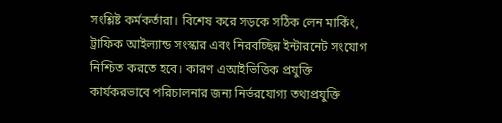সংশ্লিষ্ট কর্মকর্তারা। বিশেষ করে সড়কে সঠিক লেন মার্কিং, ট্রাফিক আইল্যান্ড সংস্কার এবং নিরবচ্ছিন্ন ইন্টারনেট সংযোগ নিশ্চিত করতে হবে। কারণ এআইভিত্তিক প্রযুক্তি কার্যকরভাবে পরিচালনার জন্য নির্ভরযোগ্য তথ্যপ্রযুক্তি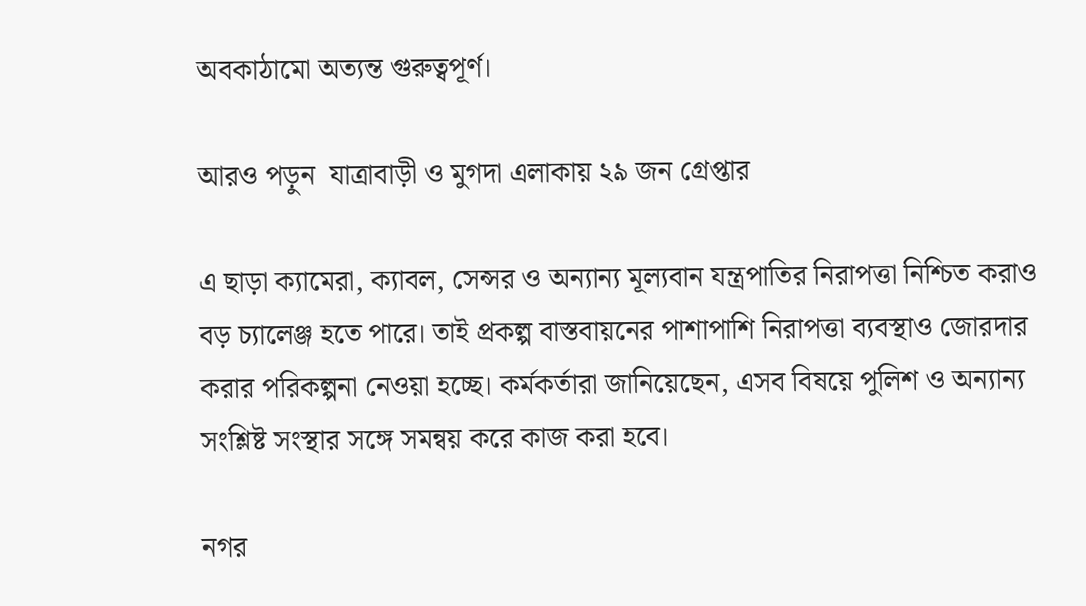অবকাঠামো অত্যন্ত গুরুত্বপূর্ণ।

আরও পড়ুন  যাত্রাবাড়ী ও মুগদা এলাকায় ২৯ জন গ্রেপ্তার

এ ছাড়া ক্যামেরা, ক্যাবল, সেন্সর ও অন্যান্য মূল্যবান যন্ত্রপাতির নিরাপত্তা নিশ্চিত করাও বড় চ্যালেঞ্জ হতে পারে। তাই প্রকল্প বাস্তবায়নের পাশাপাশি নিরাপত্তা ব্যবস্থাও জোরদার করার পরিকল্পনা নেওয়া হচ্ছে। কর্মকর্তারা জানিয়েছেন, এসব বিষয়ে পুলিশ ও অন্যান্য সংশ্লিষ্ট সংস্থার সঙ্গে সমন্বয় করে কাজ করা হবে।

নগর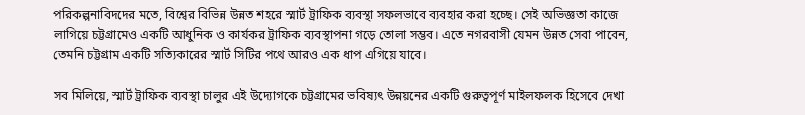পরিকল্পনাবিদদের মতে, বিশ্বের বিভিন্ন উন্নত শহরে স্মার্ট ট্রাফিক ব্যবস্থা সফলভাবে ব্যবহার করা হচ্ছে। সেই অভিজ্ঞতা কাজে লাগিয়ে চট্টগ্রামেও একটি আধুনিক ও কার্যকর ট্রাফিক ব্যবস্থাপনা গড়ে তোলা সম্ভব। এতে নগরবাসী যেমন উন্নত সেবা পাবেন, তেমনি চট্টগ্রাম একটি সত্যিকারের স্মার্ট সিটির পথে আরও এক ধাপ এগিয়ে যাবে।

সব মিলিয়ে, স্মার্ট ট্রাফিক ব্যবস্থা চালুর এই উদ্যোগকে চট্টগ্রামের ভবিষ্যৎ উন্নয়নের একটি গুরুত্বপূর্ণ মাইলফলক হিসেবে দেখা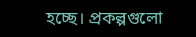হচ্ছে। প্রকল্পগুলো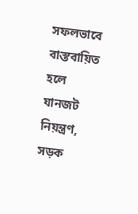সফলভাবে বাস্তবায়িত হলে যানজট নিয়ন্ত্রণ, সড়ক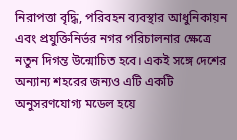নিরাপত্তা বৃদ্ধি, পরিবহন ব্যবস্থার আধুনিকায়ন এবং প্রযুক্তিনির্ভর নগর পরিচালনার ক্ষেত্রে নতুন দিগন্ত উন্মোচিত হবে। একই সঙ্গে দেশের অন্যান্য শহরের জন্যও এটি একটি অনুসরণযোগ্য মডেল হয়ে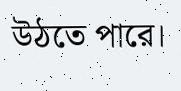উঠতে পারে।